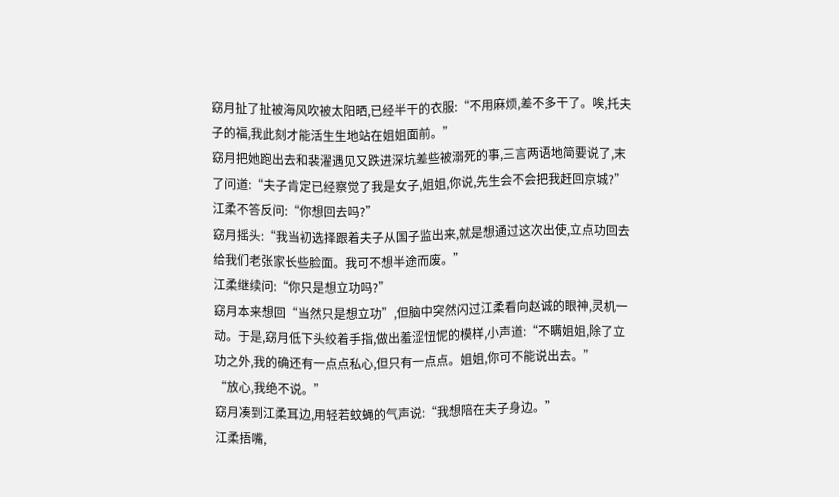窈月扯了扯被海风吹被太阳晒,已经半干的衣服:“不用麻烦,差不多干了。唉,托夫子的福,我此刻才能活生生地站在姐姐面前。”
窈月把她跑出去和裴濯遇见又跌进深坑差些被溺死的事,三言两语地简要说了,末了问道:“夫子肯定已经察觉了我是女子,姐姐,你说,先生会不会把我赶回京城?”
江柔不答反问:“你想回去吗?”
窈月摇头:“我当初选择跟着夫子从国子监出来,就是想通过这次出使,立点功回去给我们老张家长些脸面。我可不想半途而废。”
江柔继续问:“你只是想立功吗?”
窈月本来想回“当然只是想立功”,但脑中突然闪过江柔看向赵诚的眼神,灵机一动。于是,窈月低下头绞着手指,做出羞涩忸怩的模样,小声道:“不瞒姐姐,除了立功之外,我的确还有一点点私心,但只有一点点。姐姐,你可不能说出去。”
“放心,我绝不说。”
窈月凑到江柔耳边,用轻若蚊蝇的气声说:“我想陪在夫子身边。”
江柔捂嘴,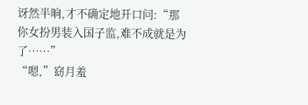讶然半晌,才不确定地开口问:“那你女扮男装入国子监,难不成就是为了……”
“嗯,”窈月羞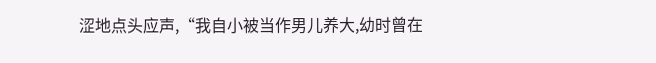涩地点头应声,“我自小被当作男儿养大,幼时曾在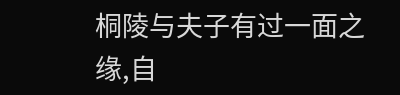桐陵与夫子有过一面之缘,自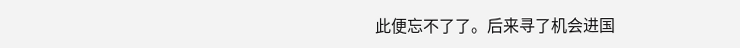此便忘不了了。后来寻了机会进国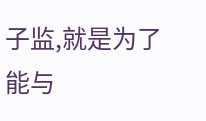子监,就是为了能与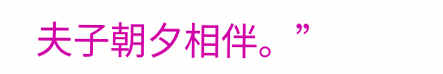夫子朝夕相伴。”